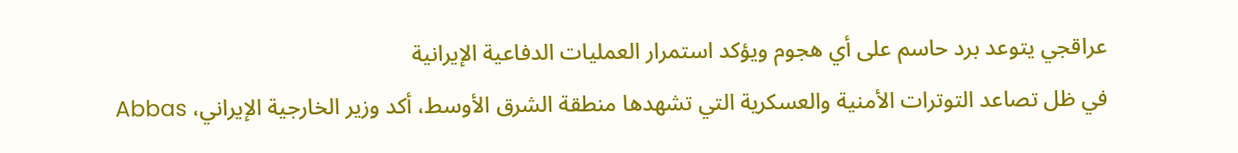عراقجي يتوعد برد حاسم على أي هجوم ويؤكد استمرار العمليات الدفاعية الإيرانية
في ظل تصاعد التوترات الأمنية والعسكرية التي تشهدها منطقة الشرق الأوسط، أكد وزير الخارجية الإيراني، Abbas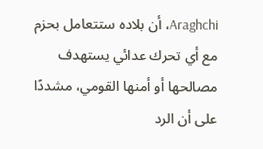Araghchi، أن بلاده ستتعامل بحزم مع أي تحرك عدائي يستهدف مصالحها أو أمنها القومي، مشددًا على أن الرد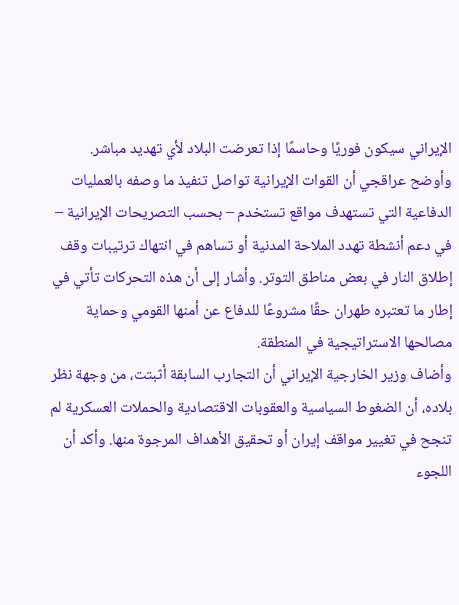الإيراني سيكون فوريًا وحاسمًا إذا تعرضت البلاد لأي تهديد مباشر.
وأوضح عراقجي أن القوات الإيرانية تواصل تنفيذ ما وصفه بالعمليات الدفاعية التي تستهدف مواقع تستخدم – بحسب التصريحات الإيرانية – في دعم أنشطة تهدد الملاحة المدنية أو تساهم في انتهاك ترتيبات وقف إطلاق النار في بعض مناطق التوتر. وأشار إلى أن هذه التحركات تأتي في إطار ما تعتبره طهران حقًا مشروعًا للدفاع عن أمنها القومي وحماية مصالحها الاستراتيجية في المنطقة.
وأضاف وزير الخارجية الإيراني أن التجارب السابقة أثبتت، من وجهة نظر بلاده، أن الضغوط السياسية والعقوبات الاقتصادية والحملات العسكرية لم تنجح في تغيير مواقف إيران أو تحقيق الأهداف المرجوة منها. وأكد أن اللجوء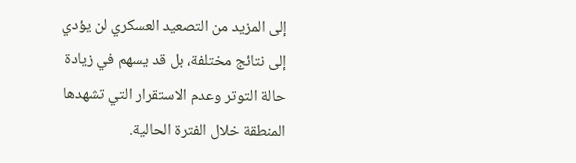إلى المزيد من التصعيد العسكري لن يؤدي إلى نتائج مختلفة، بل قد يسهم في زيادة حالة التوتر وعدم الاستقرار التي تشهدها المنطقة خلال الفترة الحالية.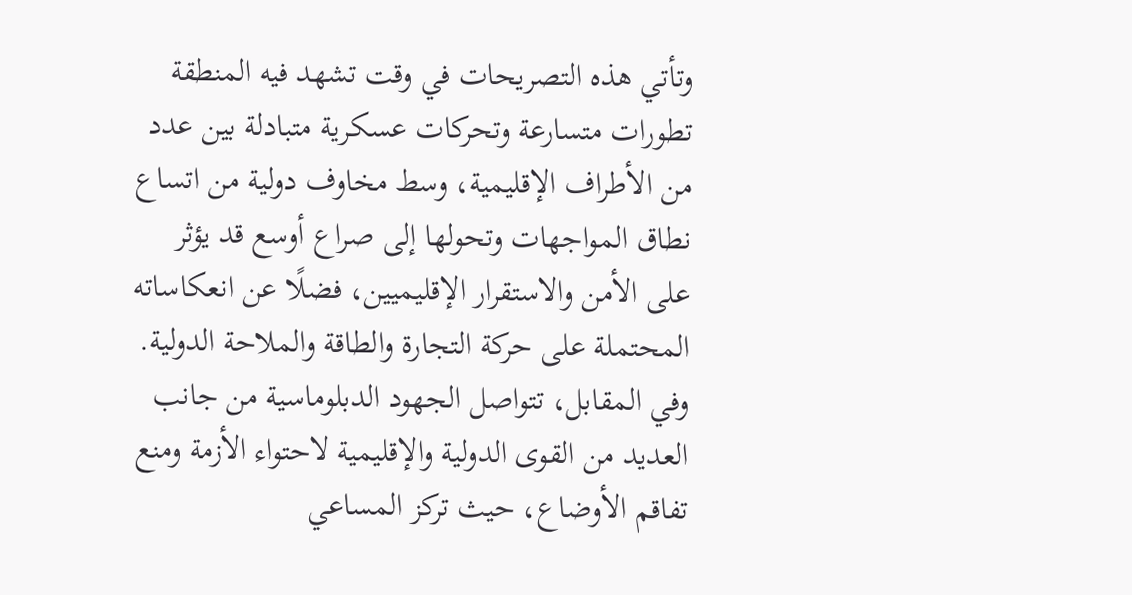وتأتي هذه التصريحات في وقت تشهد فيه المنطقة تطورات متسارعة وتحركات عسكرية متبادلة بين عدد من الأطراف الإقليمية، وسط مخاوف دولية من اتساع نطاق المواجهات وتحولها إلى صراع أوسع قد يؤثر على الأمن والاستقرار الإقليميين، فضلًا عن انعكاساته المحتملة على حركة التجارة والطاقة والملاحة الدولية.
وفي المقابل، تتواصل الجهود الدبلوماسية من جانب العديد من القوى الدولية والإقليمية لاحتواء الأزمة ومنع تفاقم الأوضاع، حيث تركز المساعي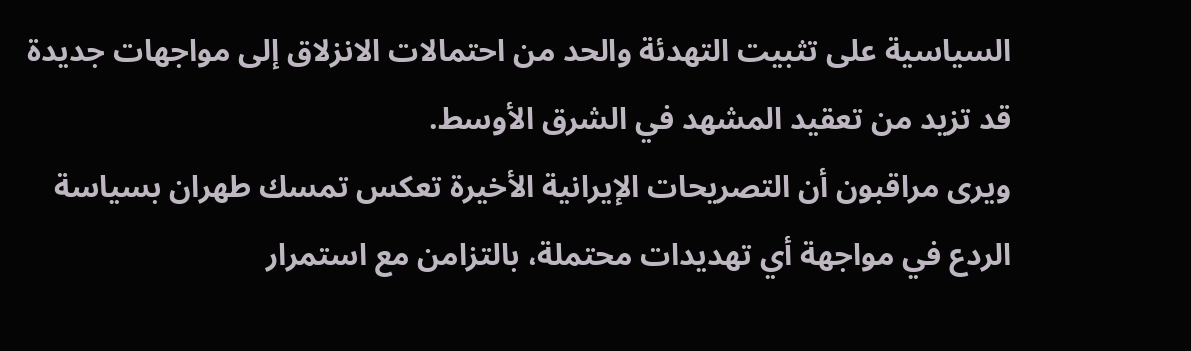السياسية على تثبيت التهدئة والحد من احتمالات الانزلاق إلى مواجهات جديدة قد تزيد من تعقيد المشهد في الشرق الأوسط.
ويرى مراقبون أن التصريحات الإيرانية الأخيرة تعكس تمسك طهران بسياسة الردع في مواجهة أي تهديدات محتملة، بالتزامن مع استمرار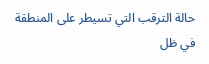حالة الترقب التي تسيطر على المنطقة في ظل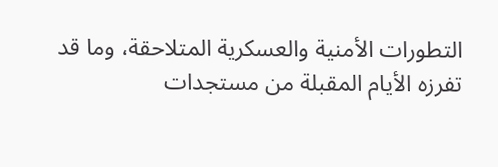التطورات الأمنية والعسكرية المتلاحقة، وما قد تفرزه الأيام المقبلة من مستجدات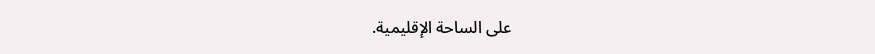على الساحة الإقليمية.